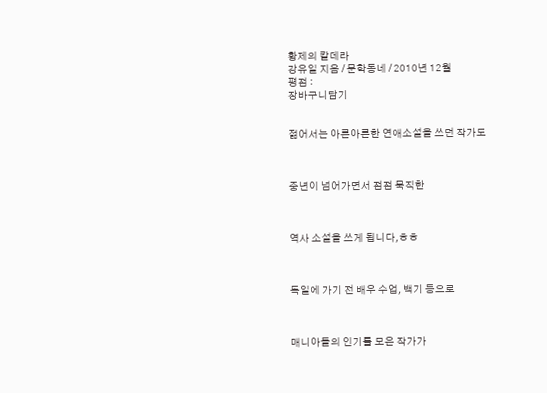황제의 칼데라
강유일 지음 / 문학동네 / 2010년 12월
평점 :
장바구니담기


젊어서는 아른아른한 연애소설을 쓰던 작가도



중년이 넘어가면서 점점 묵직한



역사 소설을 쓰게 됩니다,ㅎㅎ



독일에 가기 전 배우 수업, 백기 등으로



매니아들의 인기를 모은 작가가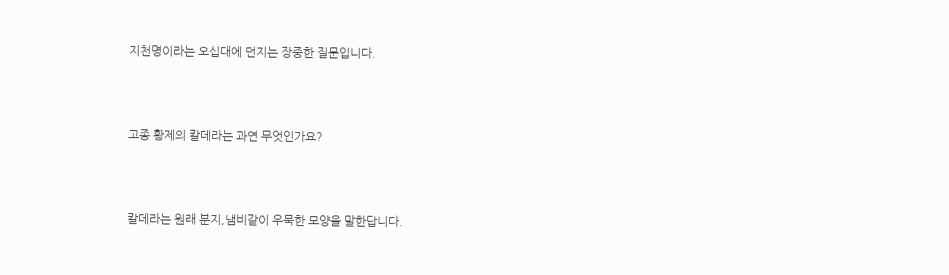지천명이라는 오십대에 던지는 장중한 질문입니다.



고종 황제의 칼데라는 과연 무엇인가요?



칼데라는 원래 분지,냄비같이 우묵한 모양을 말한답니다.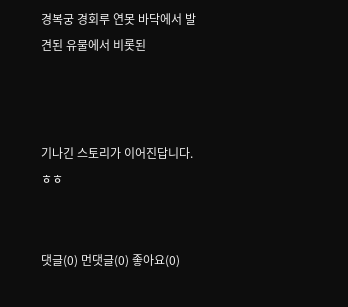경복궁 경회루 연못 바닥에서 발견된 유물에서 비롯된



기나긴 스토리가 이어진답니다.ㅎㅎ


댓글(0) 먼댓글(0) 좋아요(0)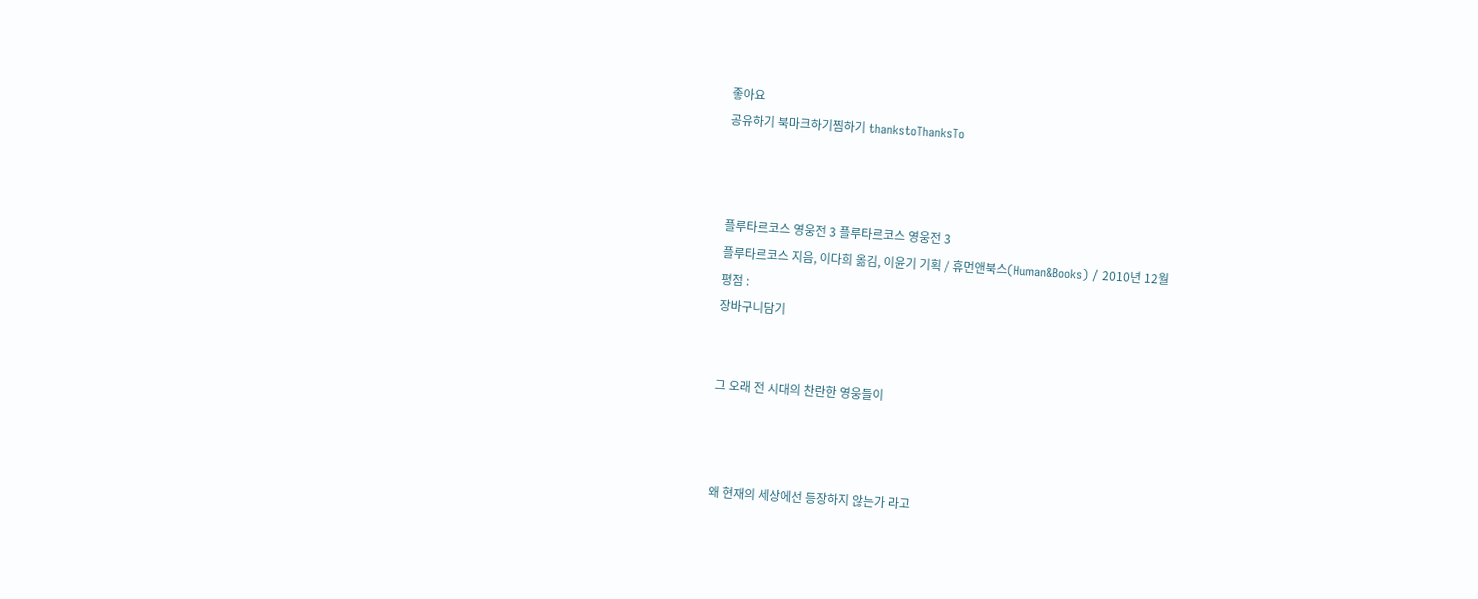좋아요
공유하기 북마크하기찜하기 thankstoThanksTo



플루타르코스 영웅전 3 플루타르코스 영웅전 3
플루타르코스 지음, 이다희 옮김, 이윤기 기획 / 휴먼앤북스(Human&Books) / 2010년 12월
평점 :
장바구니담기


그 오래 전 시대의 찬란한 영웅들이



왜 현재의 세상에선 등장하지 않는가 라고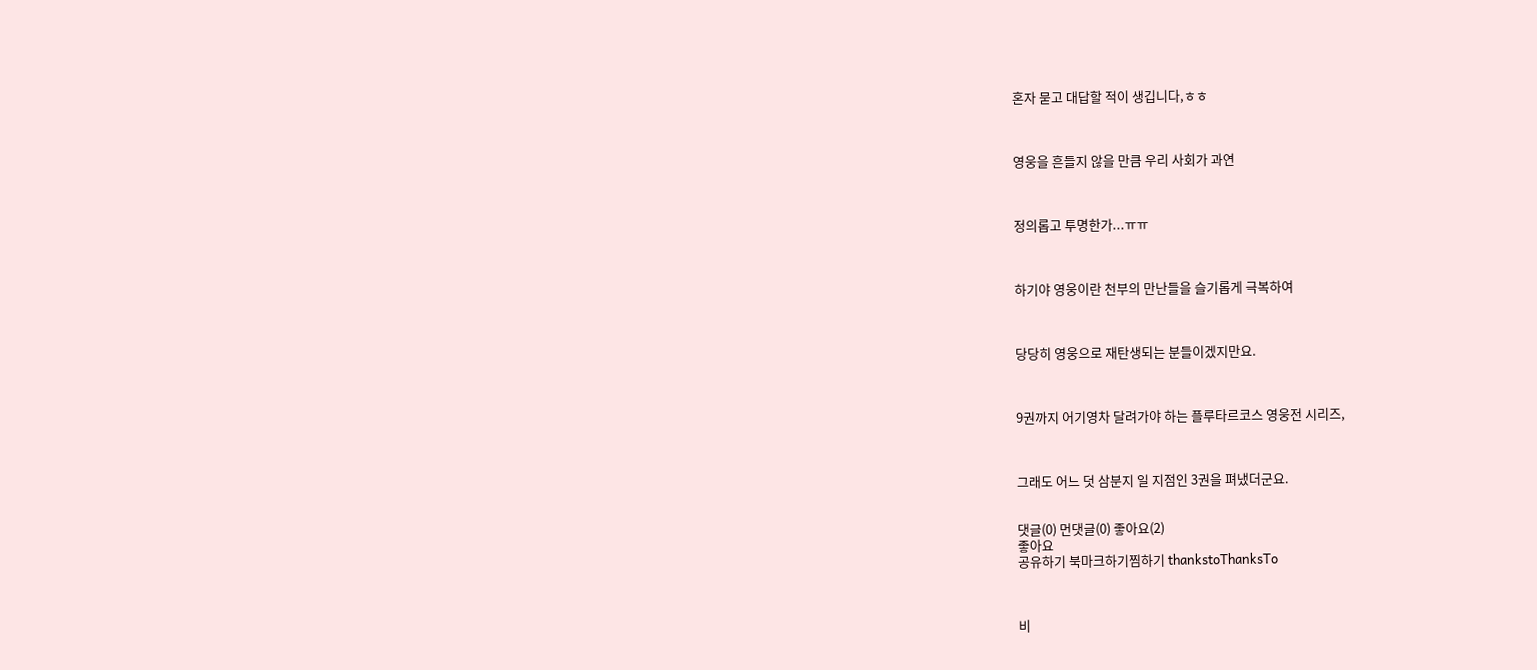혼자 묻고 대답할 적이 생깁니다,ㅎㅎ



영웅을 흔들지 않을 만큼 우리 사회가 과연



정의롭고 투명한가...ㅠㅠ



하기야 영웅이란 천부의 만난들을 슬기롭게 극복하여



당당히 영웅으로 재탄생되는 분들이겠지만요.



9권까지 어기영차 달려가야 하는 플루타르코스 영웅전 시리즈,



그래도 어느 덧 삼분지 일 지점인 3권을 펴냈더군요.


댓글(0) 먼댓글(0) 좋아요(2)
좋아요
공유하기 북마크하기찜하기 thankstoThanksTo



비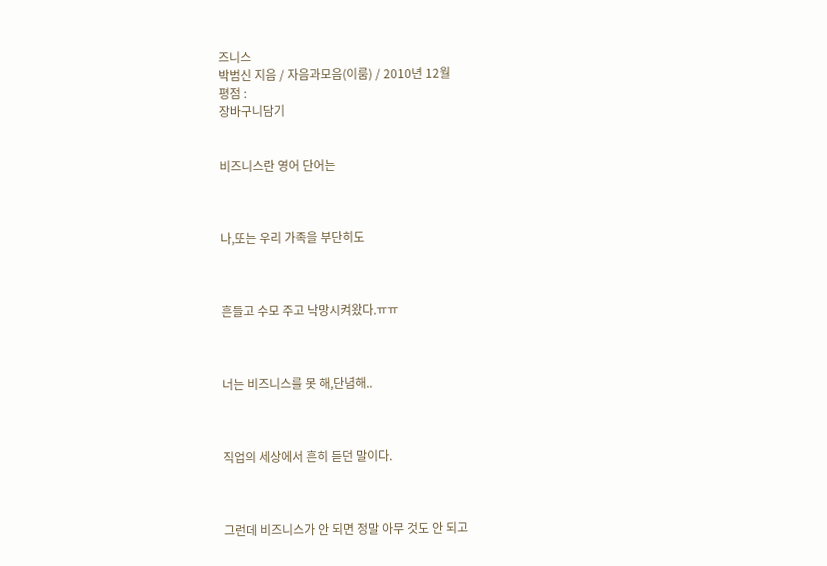즈니스
박범신 지음 / 자음과모음(이룸) / 2010년 12월
평점 :
장바구니담기


비즈니스란 영어 단어는



나,또는 우리 가족을 부단히도



흔들고 수모 주고 낙망시켜왔다.ㅠㅠ



너는 비즈니스를 못 해,단념해..



직업의 세상에서 흔히 듣던 말이다.



그런데 비즈니스가 안 되면 정말 아무 것도 안 되고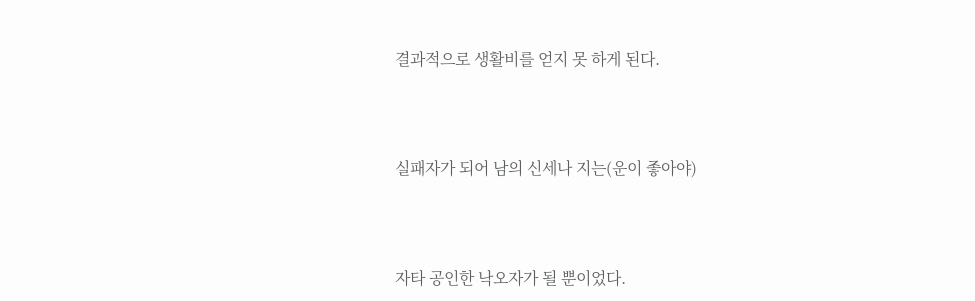결과적으로 생활비를 얻지 못 하게 된다.



실패자가 되어 남의 신세나 지는(운이 좋아야)



자타 공인한 낙오자가 될 뿐이었다.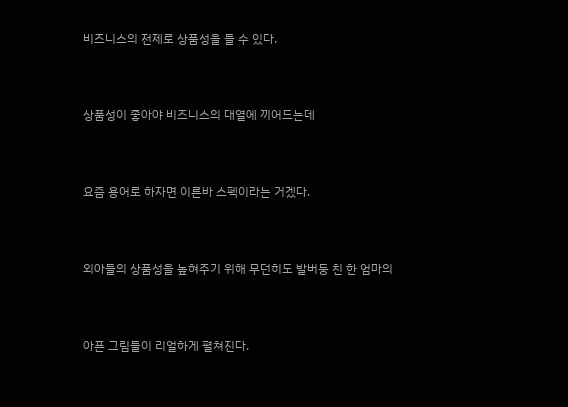비즈니스의 전제로 상품성을 들 수 있다.



상품성이 좋아야 비즈니스의 대열에 끼어드는데



요즘 용어로 하자면 이른바 스펙이라는 거겠다.



외아들의 상품성을 높혀주기 위해 무던히도 발버둥 친 한 엄마의



아픈 그림들이 리얼하게 펼쳐진다.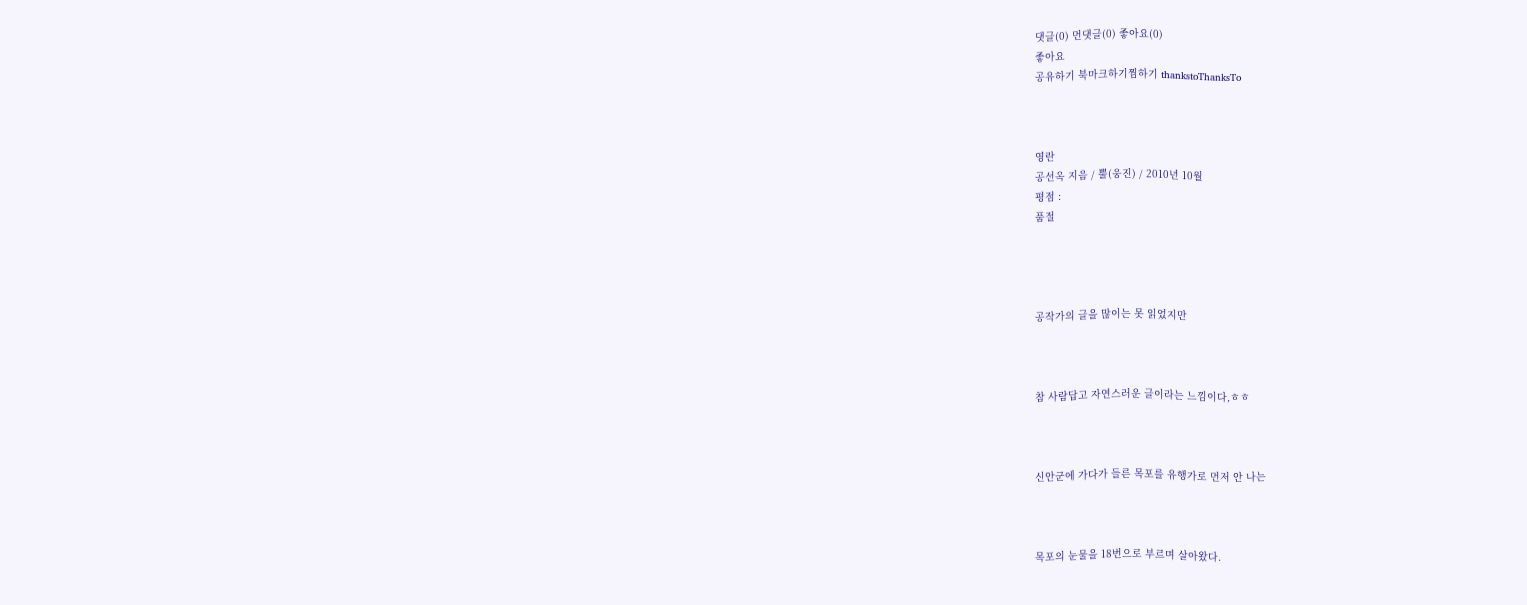댓글(0) 먼댓글(0) 좋아요(0)
좋아요
공유하기 북마크하기찜하기 thankstoThanksTo



영란
공선옥 지음 / 뿔(웅진) / 2010년 10월
평점 :
품절




공작가의 글을 많이는 못 읽었지만



참 사람답고 자연스러운 글이라는 느낌이다,ㅎㅎ



신안군에 가다가 들른 목포를 유행가로 먼저 안 나는



목포의 눈물을 18번으로 부르며 살아왔다.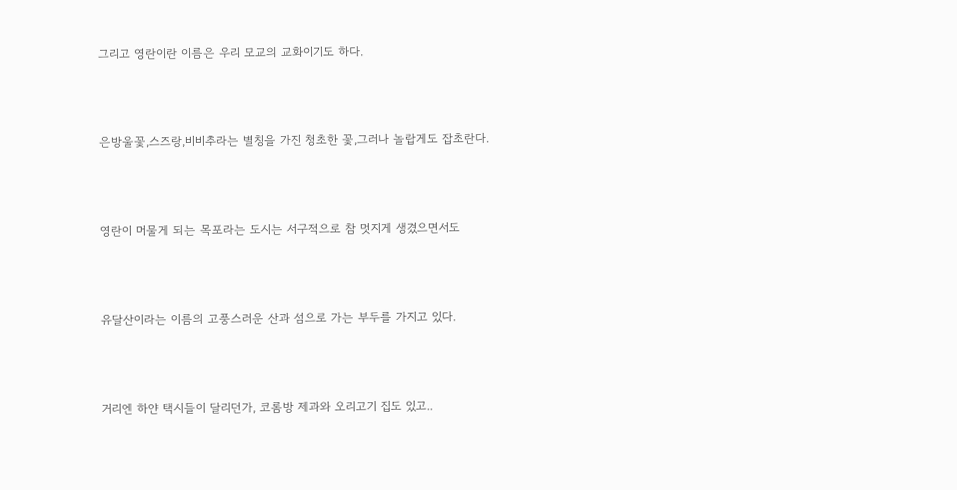그리고 영란이란 이름은 우리 모교의 교화이기도 하다.



은방울꽃,스즈랑,비비추라는 별칭을 가진 청초한 꽃,그러나 놀랍게도 잡초란다.



영란이 머물게 되는 목포라는 도시는 서구적으로 참 멋지게 생겼으면서도



유달산이라는 이름의 고풍스러운 산과 섬으로 가는 부두를 가지고 있다.



거리엔 하얀 택시들이 달리던가, 코롬방 제과와 오리고기 집도 있고..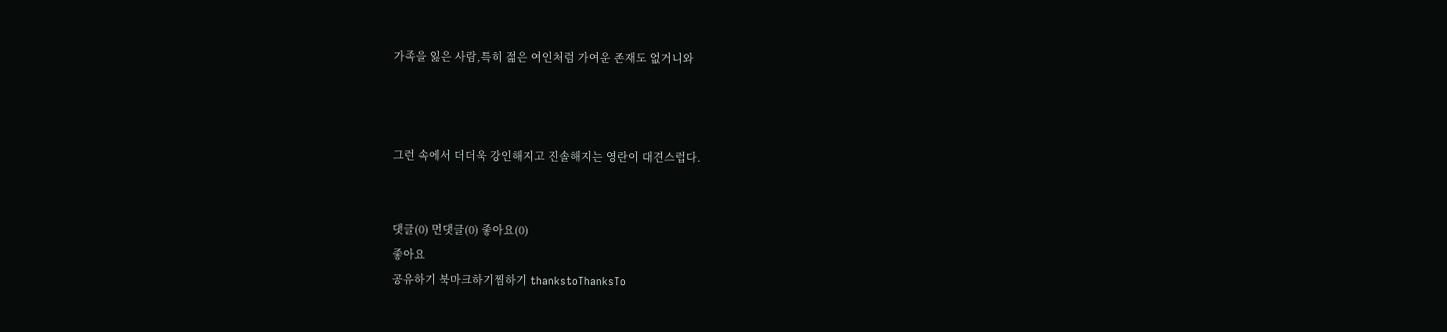가족을 잃은 사람,특히 젊은 여인처럼 가여운 존재도 없거니와



그런 속에서 더더욱 강인해지고 진솔해지는 영란이 대견스럽다.


댓글(0) 먼댓글(0) 좋아요(0)
좋아요
공유하기 북마크하기찜하기 thankstoThanksTo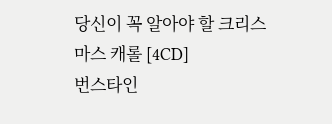당신이 꼭 알아야 할 크리스마스 캐롤 [4CD]
번스타인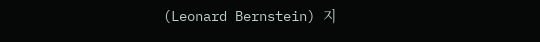(Leonard Bernstein) 지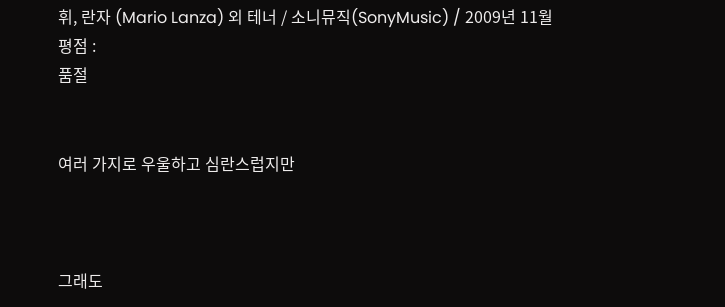휘, 란자 (Mario Lanza) 외 테너 / 소니뮤직(SonyMusic) / 2009년 11월
평점 :
품절


여러 가지로 우울하고 심란스럽지만



그래도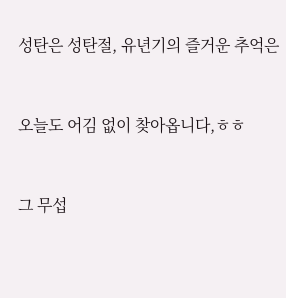성탄은 성탄절, 유년기의 즐거운 추억은



오늘도 어김 없이 찾아옵니다,ㅎㅎ



그 무섭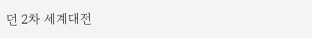던 2차 세계대전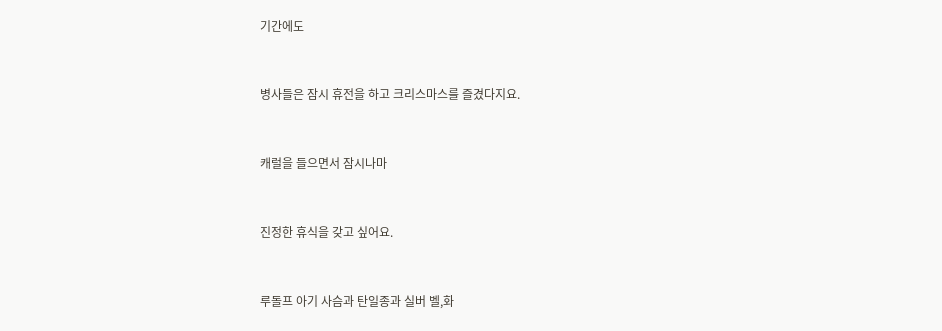기간에도



병사들은 잠시 휴전을 하고 크리스마스를 즐겼다지요.



캐럴을 들으면서 잠시나마



진정한 휴식을 갖고 싶어요.



루돌프 아기 사슴과 탄일종과 실버 벨,화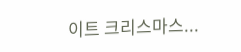이트 크리스마스...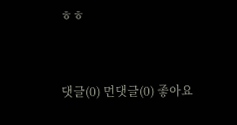ㅎㅎ


댓글(0) 먼댓글(0) 좋아요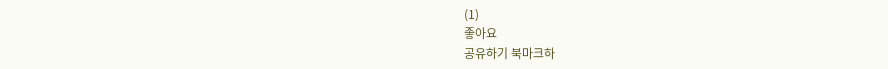(1)
좋아요
공유하기 북마크하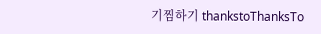기찜하기 thankstoThanksTo